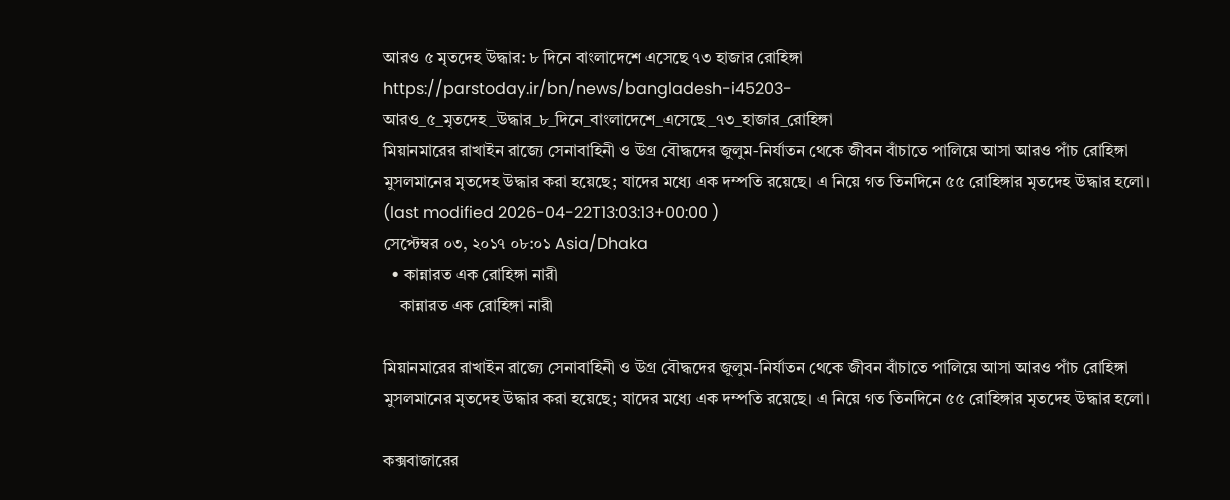আরও ৫ মৃতদেহ উদ্ধার: ৮ দিনে বাংলাদেশে এসেছে ৭৩ হাজার রোহিঙ্গা
https://parstoday.ir/bn/news/bangladesh-i45203-আরও_৫_মৃতদেহ_উদ্ধার_৮_দিনে_বাংলাদেশে_এসেছে_৭৩_হাজার_রোহিঙ্গা
মিয়ানমারের রাখাইন রাজ্যে সেনাবাহিনী ও উগ্র বৌদ্ধদের জুলুম-নির্যাতন থেকে জীবন বাঁচাতে পালিয়ে আসা আরও পাঁচ রোহিঙ্গা মুসলমানের মৃতদেহ উদ্ধার করা হয়েছে; যাদের মধ্যে এক দম্পতি রয়েছে। এ নিয়ে গত তিনদিনে ৫৫ রোহিঙ্গার মৃতদেহ উদ্ধার হলো।
(last modified 2026-04-22T13:03:13+00:00 )
সেপ্টেম্বর ০৩, ২০১৭ ০৮:০১ Asia/Dhaka
  • কান্নারত এক রোহিঙ্গা নারী
    কান্নারত এক রোহিঙ্গা নারী

মিয়ানমারের রাখাইন রাজ্যে সেনাবাহিনী ও উগ্র বৌদ্ধদের জুলুম-নির্যাতন থেকে জীবন বাঁচাতে পালিয়ে আসা আরও পাঁচ রোহিঙ্গা মুসলমানের মৃতদেহ উদ্ধার করা হয়েছে; যাদের মধ্যে এক দম্পতি রয়েছে। এ নিয়ে গত তিনদিনে ৫৫ রোহিঙ্গার মৃতদেহ উদ্ধার হলো।

কক্সবাজারের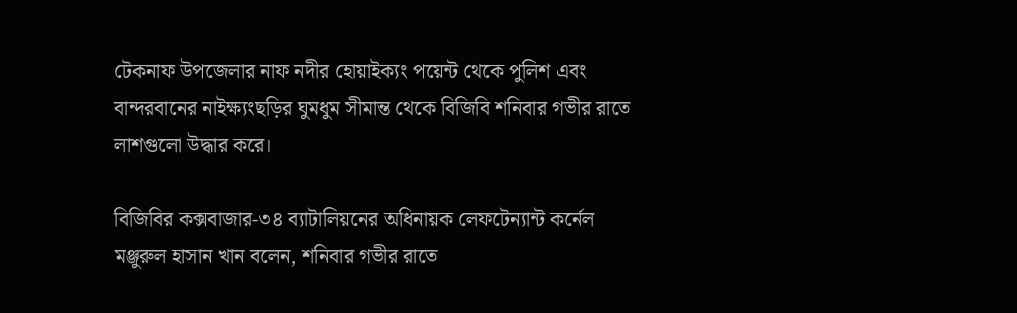টেকনাফ উপজেলার নাফ নদীর হোয়াইক্যং পয়েন্ট থেকে পুলিশ এবং বান্দরবানের নাইক্ষ্যংছড়ির ঘুমধুম সীমান্ত থেকে বিজিবি শনিবার গভীর রাতে লাশগুলো উদ্ধার করে।

বিজিবির কক্সবাজার-৩৪ ব্যাটালিয়নের অধিনায়ক লেফটেন্যান্ট কর্নেল মঞ্জুরুল হাসান খান বলেন, শনিবার গভীর রাতে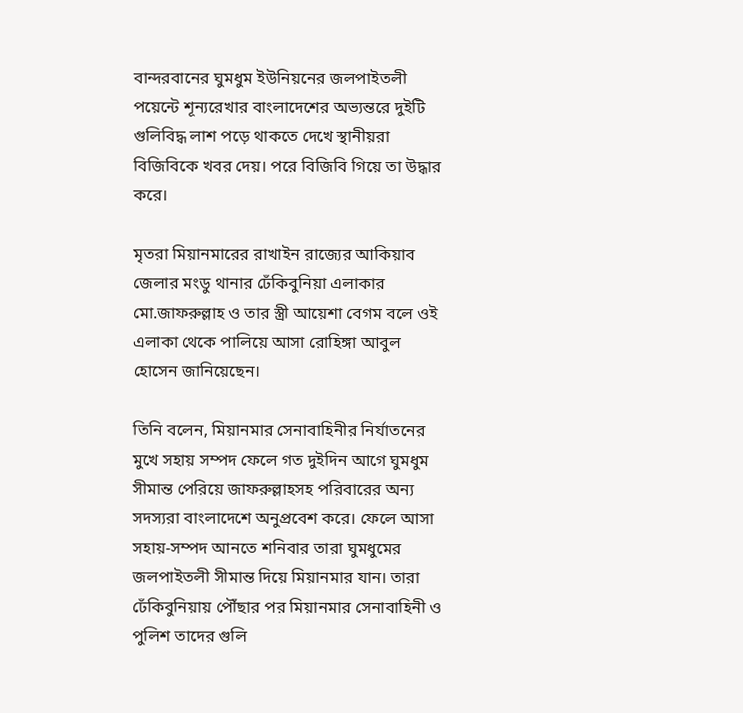বান্দরবানের ঘুমধুম ইউনিয়নের জলপাইতলী পয়েন্টে শূন্যরেখার বাংলাদেশের অভ্যন্তরে দুইটি গুলিবিদ্ধ লাশ পড়ে থাকতে দেখে স্থানীয়রা বিজিবিকে খবর দেয়। পরে বিজিবি গিয়ে তা উদ্ধার করে।

মৃতরা মিয়ানমারের রাখাইন রাজ্যের আকিয়াব জেলার মংডু থানার ঢেঁকিবুনিয়া এলাকার মো.জাফরুল্লাহ ও তার স্ত্রী আয়েশা বেগম বলে ওই এলাকা থেকে পালিয়ে আসা রোহিঙ্গা আবুল হোসেন জানিয়েছেন।

তিনি বলেন, মিয়ানমার সেনাবাহিনীর নির্যাতনের মুখে সহায় সম্পদ ফেলে গত দুইদিন আগে ঘুমধুম সীমান্ত পেরিয়ে জাফরুল্লাহসহ পরিবারের অন্য সদস্যরা বাংলাদেশে অনুপ্রবেশ করে। ফেলে আসা সহায়-সম্পদ আনতে শনিবার তারা ঘুমধুমের জলপাইতলী সীমান্ত দিয়ে মিয়ানমার যান। তারা ঢেঁকিবুনিয়ায় পৌঁছার পর মিয়ানমার সেনাবাহিনী ও পুলিশ তাদের গুলি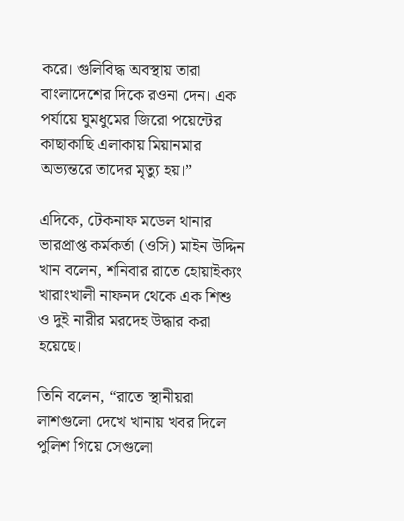করে। গুলিবিদ্ধ অবস্থায় তারা বাংলাদেশের দিকে রওনা দেন। এক পর্যায়ে ঘুমধুমের জিরো পয়েন্টের কাছাকাছি এলাকায় মিয়ানমার অভ্যন্তরে তাদের মৃত্যু হয়।”

এদিকে, টেকনাফ মডেল থানার ভারপ্রাপ্ত কর্মকর্তা (ওসি) মাইন উদ্দিন খান বলেন, শনিবার রাতে হোয়াইক্যং খারাংখালী নাফনদ থেকে এক শিশু ও দুই নারীর মরদেহ উদ্ধার করা হয়েছে।

তিনি বলেন, “রাতে স্থানীয়রা লাশগুলো দেখে খানায় খবর দিলে পুলিশ গিয়ে সেগুলো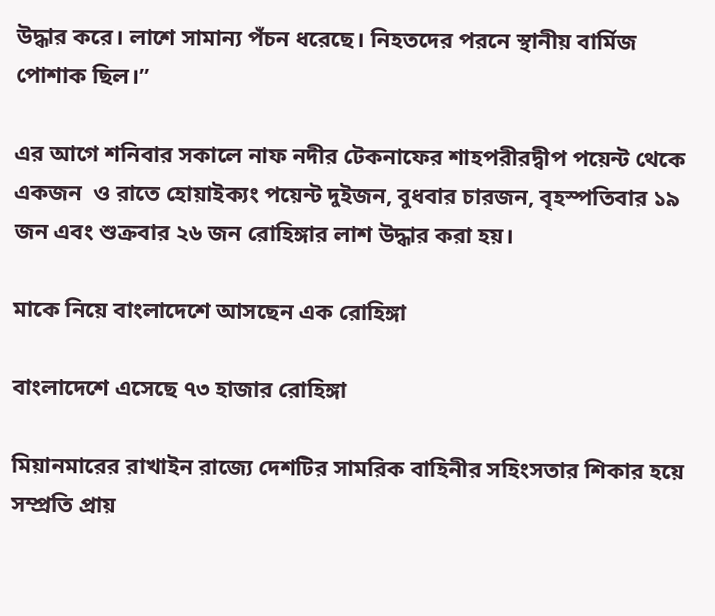উদ্ধার করে। লাশে সামান্য পঁচন ধরেছে। নিহতদের পরনে স্থানীয় বার্মিজ পোশাক ছিল।”

এর আগে শনিবার সকালে নাফ নদীর টেকনাফের শাহপরীরদ্বীপ পয়েন্ট থেকে একজন  ও রাতে হোয়াইক্যং পয়েন্ট দুইজন, বুধবার চারজন, বৃহস্পতিবার ১৯ জন এবং শুক্রবার ২৬ জন রোহিঙ্গার লাশ উদ্ধার করা হয়।

মাকে নিয়ে বাংলাদেশে আসছেন এক রোহিঙ্গা

বাংলাদেশে এসেছে ৭৩ হাজার রোহিঙ্গা

মিয়ানমারের রাখাইন রাজ্যে দেশটির সামরিক বাহিনীর সহিংসতার শিকার হয়ে সম্প্রতি প্রায়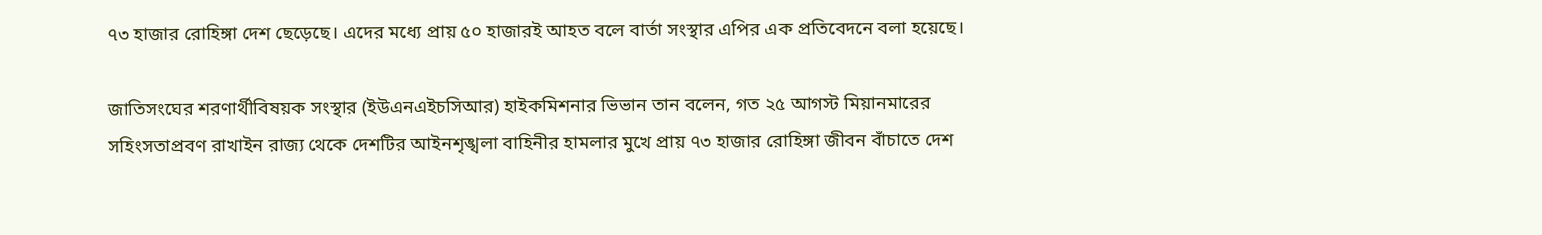৭৩ হাজার রোহিঙ্গা দেশ ছেড়েছে। এদের মধ্যে প্রায় ৫০ হাজারই আহত বলে বার্তা সংস্থার এপির এক প্রতিবেদনে বলা হয়েছে।

জাতিসংঘের শরণার্থীবিষয়ক সংস্থার (ইউএনএইচসিআর) হাইকমিশনার ভিভান তান বলেন, গত ২৫ আগস্ট মিয়ানমারের সহিংসতাপ্রবণ রাখাইন রাজ্য থেকে দেশটির আইনশৃঙ্খলা বাহিনীর হামলার মুখে প্রায় ৭৩ হাজার রোহিঙ্গা জীবন বাঁচাতে দেশ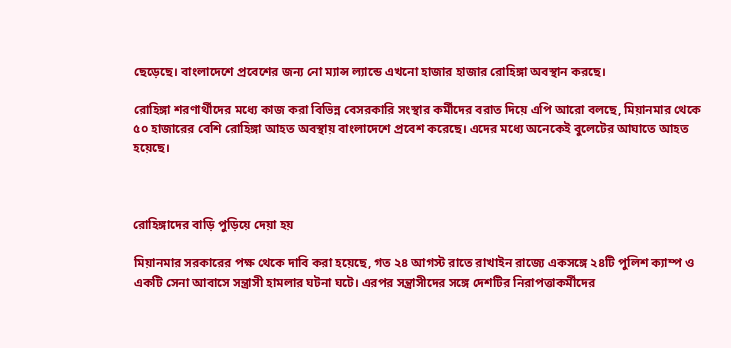ছেড়েছে। বাংলাদেশে প্রবেশের জন্য নো ম্যান্স ল্যান্ডে এখনো হাজার হাজার রোহিঙ্গা অবস্থান করছে।

রোহিঙ্গা শরণার্থীদের মধ্যে কাজ করা বিভিন্ন বেসরকারি সংস্থার কর্মীদের বরাত দিয়ে এপি আরো বলছে, মিয়ানমার থেকে ৫০ হাজারের বেশি রোহিঙ্গা আহত অবস্থায় বাংলাদেশে প্রবেশ করেছে। এদের মধ্যে অনেকেই বুলেটের আঘাতে আহত হয়েছে।



রোহিঙ্গাদের বাড়ি পুড়িয়ে দেয়া হয়

মিয়ানমার সরকারের পক্ষ থেকে দাবি করা হয়েছে, গত ২৪ আগস্ট রাতে রাখাইন রাজ্যে একসঙ্গে ২৪টি পুলিশ ক্যাম্প ও একটি সেনা আবাসে সন্ত্রাসী হামলার ঘটনা ঘটে। এরপর সন্ত্রাসীদের সঙ্গে দেশটির নিরাপত্তাকর্মীদের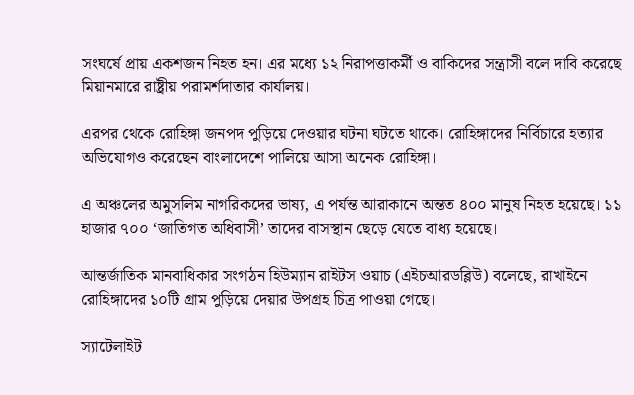সংঘর্ষে প্রায় একশজন নিহত হন। এর মধ্যে ১২ নিরাপত্তাকর্মী ও বাকিদের সন্ত্রাসী বলে দাবি করেছে মিয়ানমারে রাষ্ট্রীয় পরামর্শদাতার কার্যালয়।

এরপর থেকে রোহিঙ্গা জনপদ পুড়িয়ে দেওয়ার ঘটনা ঘটতে থাকে। রোহিঙ্গাদের নির্বিচারে হত্যার অভিযোগও করেছেন বাংলাদেশে পালিয়ে আসা অনেক রোহিঙ্গা।

এ অঞ্চলের অমুসলিম নাগরিকদের ভাষ্য, এ পর্যন্ত আরাকানে অন্তত ৪০০ মানুষ নিহত হয়েছে। ১১ হাজার ৭০০ ‘জাতিগত অধিবাসী’ তাদের বাসস্থান ছেড়ে যেতে বাধ্য হয়েছে।

আন্তর্জাতিক মানবাধিকার সংগঠন হিউম্যান রাইটস ওয়াচ (এইচআরডব্লিউ) বলেছে, রাখাইনে রোহিঙ্গাদের ১০টি গ্রাম পুড়িয়ে দেয়ার উপগ্রহ চিত্র পাওয়া গেছে।

স্যাটেলাইট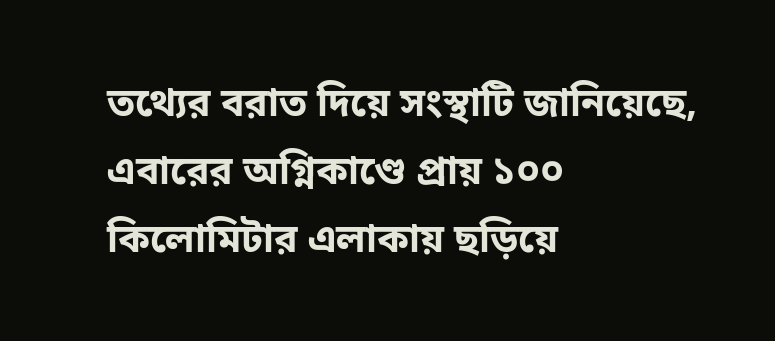তথ্যের বরাত দিয়ে সংস্থাটি জানিয়েছে, এবারের অগ্নিকাণ্ডে প্রায় ১০০ কিলোমিটার এলাকায় ছড়িয়ে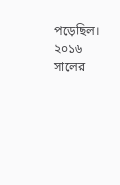পড়েছিল। ২০১৬ সালের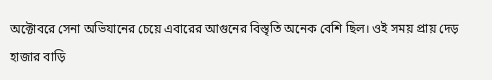অক্টোবরে সেনা অভিযানের চেয়ে এবারের আগুনের বিস্তৃতি অনেক বেশি ছিল। ওই সময় প্রায় দেড় হাজার বাড়ি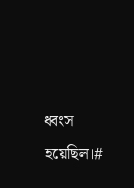ধ্বংস হয়েছিল।#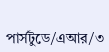পার্সটুডে/এআর/৩